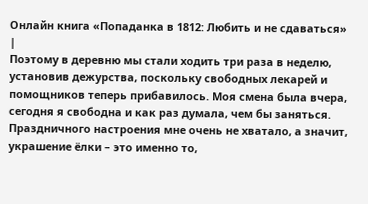Онлайн книга «Попаданка в 1812: Любить и не сдаваться»
|
Поэтому в деревню мы стали ходить три раза в неделю, установив дежурства, поскольку свободных лекарей и помощников теперь прибавилось. Моя смена была вчера, сегодня я свободна и как раз думала, чем бы заняться. Праздничного настроения мне очень не хватало, а значит, украшение ёлки – это именно то,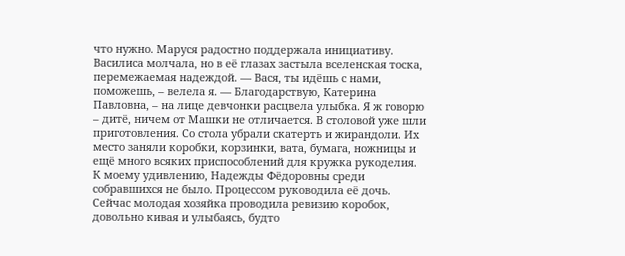что нужно. Маруся радостно поддержала инициативу. Василиса молчала, но в её глазах застыла вселенская тоска, перемежаемая надеждой. — Вася, ты идёшь с нами, поможешь, – велела я. — Благодарствую, Катерина Павловна, – на лице девчонки расцвела улыбка. Я ж говорю – дитё, ничем от Машки не отличается. В столовой уже шли приготовления. Со стола убрали скатерть и жирандоли. Их место заняли коробки, корзинки, вата, бумага, ножницы и ещё много всяких приспособлений для кружка рукоделия. К моему удивлению, Надежды Фёдоровны среди собравшихся не было. Процессом руководила её дочь. Сейчас молодая хозяйка проводила ревизию коробок, довольно кивая и улыбаясь, будто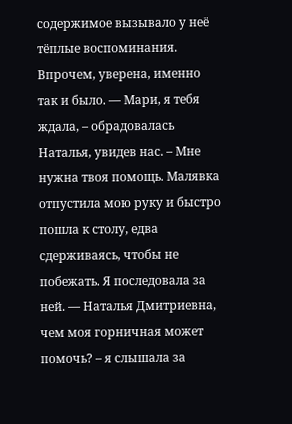содержимое вызывало у неё тёплые воспоминания. Впрочем, уверена, именно так и было. — Мари, я тебя ждала, – обрадовалась Наталья, увидев нас. – Мне нужна твоя помощь. Малявка отпустила мою руку и быстро пошла к столу, едва сдерживаясь, чтобы не побежать. Я последовала за ней. — Наталья Дмитриевна, чем моя горничная может помочь? – я слышала за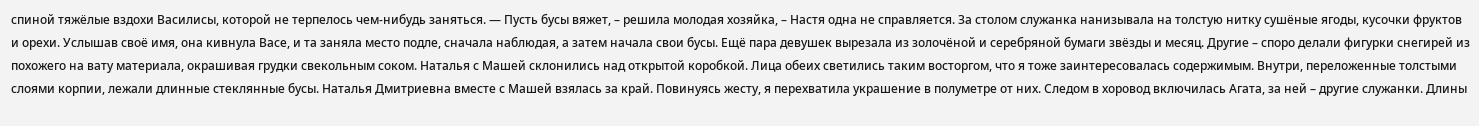спиной тяжёлые вздохи Василисы, которой не терпелось чем-нибудь заняться. — Пусть бусы вяжет, – решила молодая хозяйка, – Настя одна не справляется. За столом служанка нанизывала на толстую нитку сушёные ягоды, кусочки фруктов и орехи. Услышав своё имя, она кивнула Васе, и та заняла место подле, сначала наблюдая, а затем начала свои бусы. Ещё пара девушек вырезала из золочёной и серебряной бумаги звёзды и месяц. Другие – споро делали фигурки снегирей из похожего на вату материала, окрашивая грудки свекольным соком. Наталья с Машей склонились над открытой коробкой. Лица обеих светились таким восторгом, что я тоже заинтересовалась содержимым. Внутри, переложенные толстыми слоями корпии, лежали длинные стеклянные бусы. Наталья Дмитриевна вместе с Машей взялась за край. Повинуясь жесту, я перехватила украшение в полуметре от них. Следом в хоровод включилась Агата, за ней – другие служанки. Длины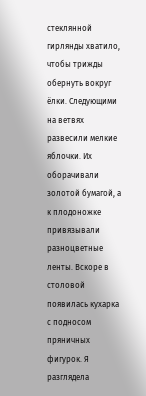стеклянной гирлянды хватило, чтобы трижды обернуть вокруг ёлки. Следующими на ветвях развесили мелкие яблочки. Их оборачивали золотой бумагой, а к плодоножке привязывали разноцветные ленты. Вскоре в столовой появилась кухарка с подносом пряничных фигурок. Я разглядела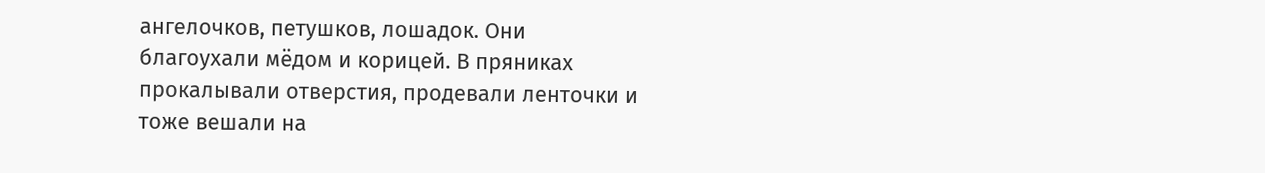ангелочков, петушков, лошадок. Они благоухали мёдом и корицей. В пряниках прокалывали отверстия, продевали ленточки и тоже вешали на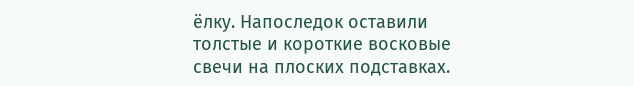ёлку. Напоследок оставили толстые и короткие восковые свечи на плоских подставках.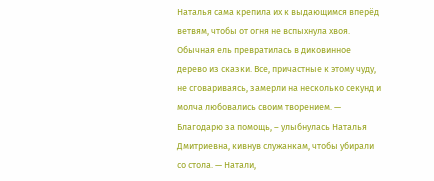Наталья сама крепила их к выдающимся вперёд ветвям, чтобы от огня не вспыхнула хвоя. Обычная ель превратилась в диковинное дерево из сказки. Все, причастные к этому чуду, не сговариваясь, замерли на несколько секунд и молча любовались своим творением. — Благодарю за помощь, – улыбнулась Наталья Дмитриевна, кивнув служанкам, чтобы убирали со стола. — Натали,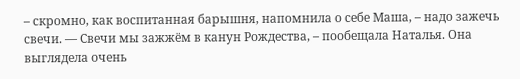– скромно, как воспитанная барышня, напомнила о себе Маша, – надо зажечь свечи. — Свечи мы зажжём в канун Рождества, – пообещала Наталья. Она выглядела очень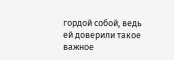гордой собой, ведь ей доверили такое важное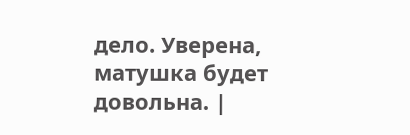дело. Уверена, матушка будет довольна. |